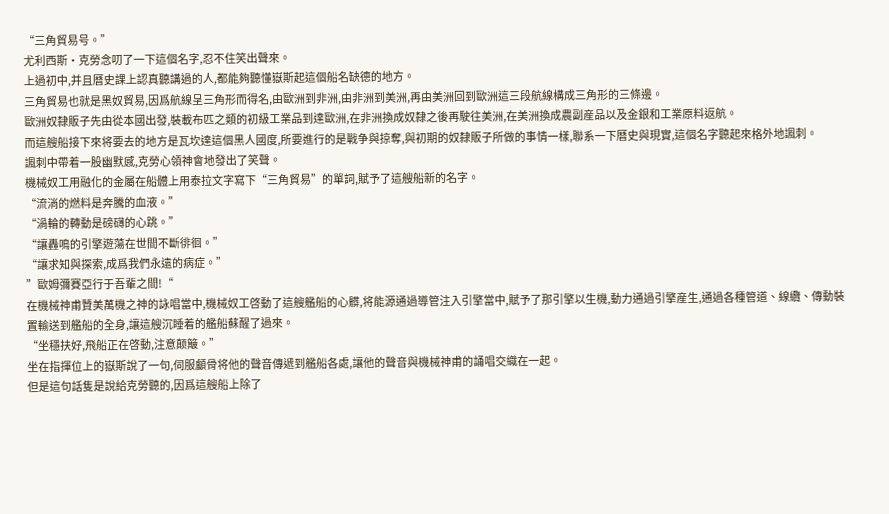“三角貿易号。”
尤利西斯·克勞念叨了一下這個名字,忍不住笑出聲來。
上過初中,并且曆史課上認真聽講過的人,都能夠聽懂嶽斯起這個船名缺德的地方。
三角貿易也就是黑奴貿易,因爲航線呈三角形而得名,由歐洲到非洲,由非洲到美洲,再由美洲回到歐洲這三段航線構成三角形的三條邊。
歐洲奴隸販子先由從本國出發,裝載布匹之類的初級工業品到達歐洲,在非洲換成奴隸之後再駛往美洲,在美洲換成農副産品以及金銀和工業原料返航。
而這艘船接下來将要去的地方是瓦坎達這個黑人國度,所要進行的是戰争與掠奪,與初期的奴隸販子所做的事情一樣,聯系一下曆史與現實,這個名字聽起來格外地諷刺。
諷刺中帶着一股幽默感,克勞心領神會地發出了笑聲。
機械奴工用融化的金屬在船體上用泰拉文字寫下“三角貿易”的單詞,賦予了這艘船新的名字。
“流淌的燃料是奔騰的血液。”
“渦輪的轉動是磅礴的心跳。”
“讓轟鳴的引擎遊蕩在世間不斷徘徊。”
“讓求知與探索,成爲我們永遠的病症。”
”歐姆彌賽亞行于吾輩之間!“
在機械神甫贊美萬機之神的詠唱當中,機械奴工啓動了這艘艦船的心髒,将能源通過導管注入引擎當中,賦予了那引擎以生機,動力通過引擎産生,通過各種管道、線纜、傳動裝置輸送到艦船的全身,讓這艘沉睡着的艦船蘇醒了過來。
“坐穩扶好,飛船正在啓動,注意颠簸。”
坐在指揮位上的嶽斯說了一句,伺服顱骨将他的聲音傳遞到艦船各處,讓他的聲音與機械神甫的誦唱交織在一起。
但是這句話隻是說給克勞聽的,因爲這艘船上除了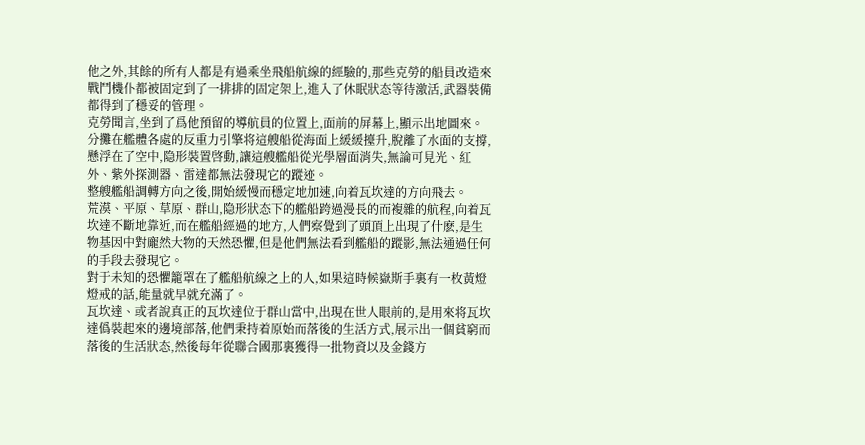他之外,其餘的所有人都是有過乘坐飛船航線的經驗的,那些克勞的船員改造來戰鬥機仆都被固定到了一排排的固定架上,進入了休眠狀态等待激活,武器裝備都得到了穩妥的管理。
克勞聞言,坐到了爲他預留的導航員的位置上,面前的屏幕上,顯示出地圖來。
分攤在艦體各處的反重力引擎将這艘船從海面上緩緩擡升,脫離了水面的支撐,懸浮在了空中,隐形裝置啓動,讓這艘艦船從光學層面消失,無論可見光、紅外、紫外探測器、雷達都無法發現它的蹤迹。
整艘艦船調轉方向之後,開始緩慢而穩定地加速,向着瓦坎達的方向飛去。
荒漠、平原、草原、群山,隐形狀态下的艦船跨過漫長的而複雜的航程,向着瓦坎達不斷地靠近,而在艦船經過的地方,人們察覺到了頭頂上出現了什麽,是生物基因中對龐然大物的天然恐懼,但是他們無法看到艦船的蹤影,無法通過任何的手段去發現它。
對于未知的恐懼籠罩在了艦船航線之上的人,如果這時候嶽斯手裏有一枚黃燈燈戒的話,能量就早就充滿了。
瓦坎達、或者說真正的瓦坎達位于群山當中,出現在世人眼前的,是用來将瓦坎達僞裝起來的邊境部落,他們秉持着原始而落後的生活方式,展示出一個貧窮而落後的生活狀态,然後每年從聯合國那裏獲得一批物資以及金錢方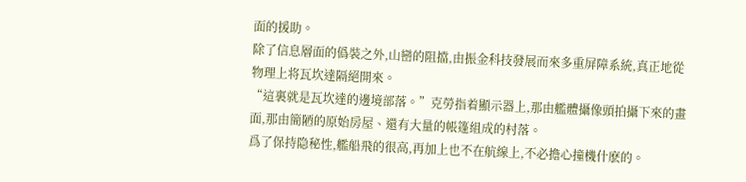面的援助。
除了信息層面的僞裝之外,山巒的阻擋,由振金科技發展而來多重屏障系統,真正地從物理上将瓦坎達隔絕開來。
“這裏就是瓦坎達的邊境部落。”克勞指着顯示器上,那由艦體攝像頭拍攝下來的畫面,那由簡陋的原始房屋、還有大量的帳篷組成的村落。
爲了保持隐秘性,艦船飛的很高,再加上也不在航線上,不必擔心撞機什麽的。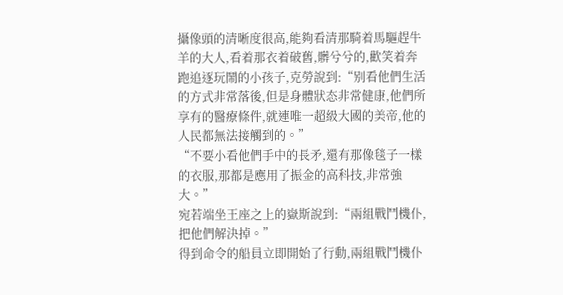攝像頭的清晰度很高,能夠看清那騎着馬驅趕牛羊的大人,看着那衣着破舊,髒兮兮的,歡笑着奔跑追逐玩鬧的小孩子,克勞說到:“别看他們生活的方式非常落後,但是身體狀态非常健康,他們所享有的醫療條件,就連唯一超級大國的美帝,他的人民都無法接觸到的。”
“不要小看他們手中的長矛,還有那像毯子一樣的衣服,那都是應用了振金的高科技,非常強大。”
宛若端坐王座之上的嶽斯說到:“兩組戰鬥機仆,把他們解決掉。”
得到命令的船員立即開始了行動,兩組戰鬥機仆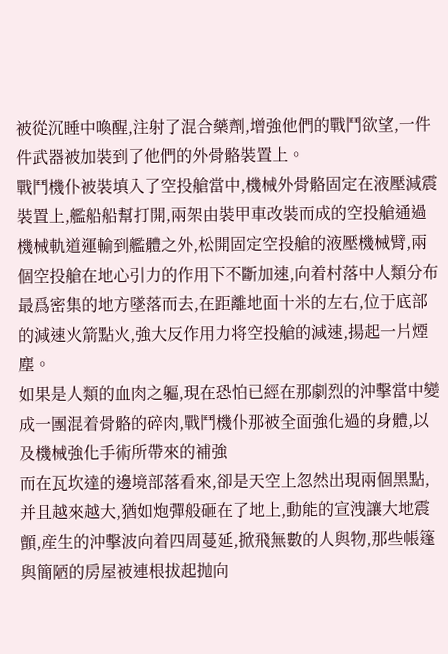被從沉睡中喚醒,注射了混合藥劑,增強他們的戰鬥欲望,一件件武器被加裝到了他們的外骨骼裝置上。
戰鬥機仆被裝填入了空投艙當中,機械外骨骼固定在液壓減震裝置上,艦船船幫打開,兩架由裝甲車改裝而成的空投艙通過機械軌道運輸到艦體之外,松開固定空投艙的液壓機械臂,兩個空投艙在地心引力的作用下不斷加速,向着村落中人類分布最爲密集的地方墜落而去,在距離地面十米的左右,位于底部的減速火箭點火,強大反作用力将空投艙的減速,揚起一片煙塵。
如果是人類的血肉之軀,現在恐怕已經在那劇烈的沖擊當中變成一團混着骨骼的碎肉,戰鬥機仆那被全面強化過的身體,以及機械強化手術所帶來的補強
而在瓦坎達的邊境部落看來,卻是天空上忽然出現兩個黑點,并且越來越大,猶如炮彈般砸在了地上,動能的宣洩讓大地震顫,産生的沖擊波向着四周蔓延,掀飛無數的人與物,那些帳篷與簡陋的房屋被連根拔起抛向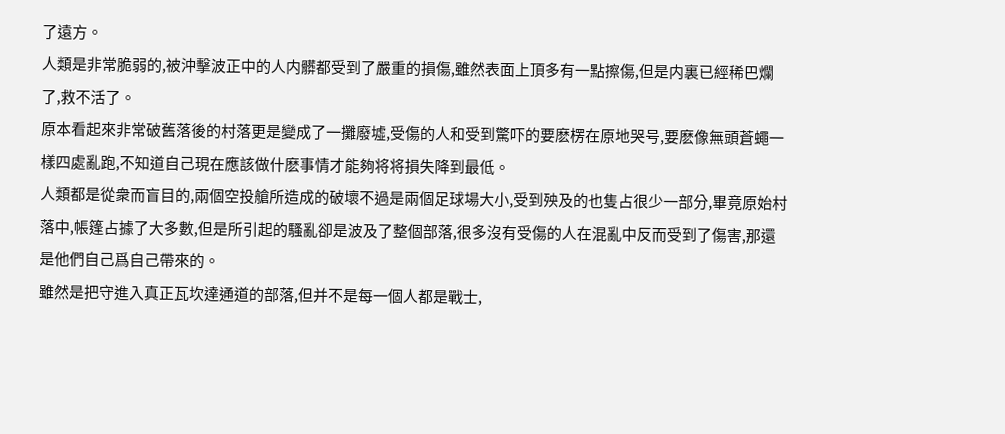了遠方。
人類是非常脆弱的,被沖擊波正中的人内髒都受到了嚴重的損傷,雖然表面上頂多有一點擦傷,但是内裏已經稀巴爛了,救不活了。
原本看起來非常破舊落後的村落更是變成了一攤廢墟,受傷的人和受到驚吓的要麽楞在原地哭号,要麽像無頭蒼蠅一樣四處亂跑,不知道自己現在應該做什麽事情才能夠将将損失降到最低。
人類都是從衆而盲目的,兩個空投艙所造成的破壞不過是兩個足球場大小,受到殃及的也隻占很少一部分,畢竟原始村落中,帳篷占據了大多數,但是所引起的騷亂卻是波及了整個部落,很多沒有受傷的人在混亂中反而受到了傷害,那還是他們自己爲自己帶來的。
雖然是把守進入真正瓦坎達通道的部落,但并不是每一個人都是戰士,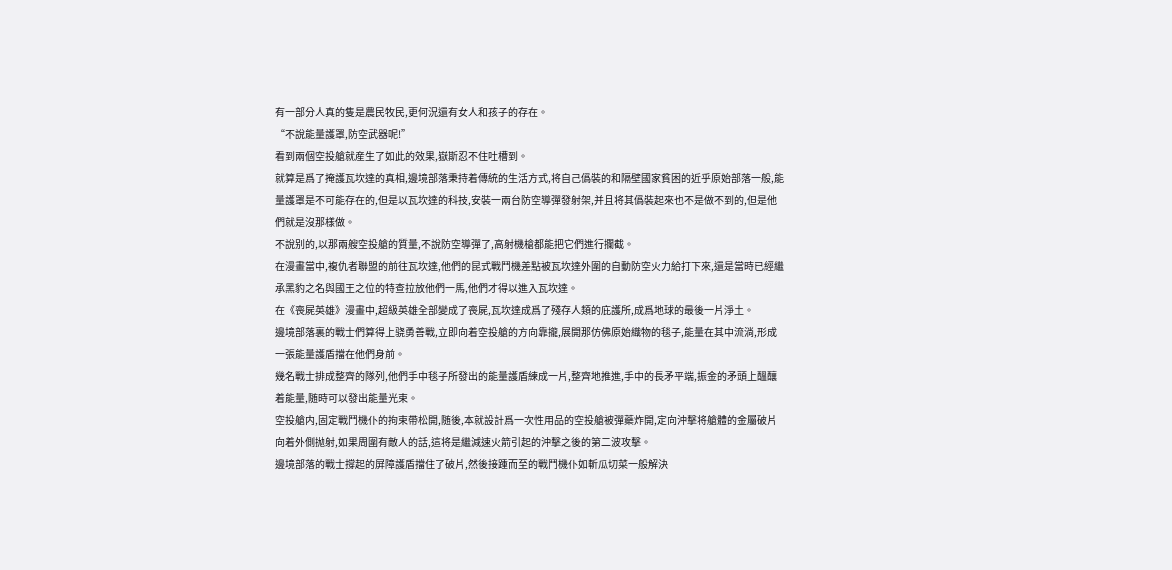有一部分人真的隻是農民牧民,更何況還有女人和孩子的存在。
“不說能量護罩,防空武器呢!”
看到兩個空投艙就産生了如此的效果,嶽斯忍不住吐槽到。
就算是爲了掩護瓦坎達的真相,邊境部落秉持着傳統的生活方式,将自己僞裝的和隔壁國家貧困的近乎原始部落一般,能量護罩是不可能存在的,但是以瓦坎達的科技,安裝一兩台防空導彈發射架,并且将其僞裝起來也不是做不到的,但是他們就是沒那樣做。
不說别的,以那兩艘空投艙的質量,不說防空導彈了,高射機槍都能把它們進行攔截。
在漫畫當中,複仇者聯盟的前往瓦坎達,他們的昆式戰鬥機差點被瓦坎達外圍的自動防空火力給打下來,還是當時已經繼承黑豹之名與國王之位的特查拉放他們一馬,他們才得以進入瓦坎達。
在《喪屍英雄》漫畫中,超級英雄全部變成了喪屍,瓦坎達成爲了殘存人類的庇護所,成爲地球的最後一片淨土。
邊境部落裏的戰士們算得上骁勇善戰,立即向着空投艙的方向靠攏,展開那仿佛原始織物的毯子,能量在其中流淌,形成一張能量護盾擋在他們身前。
幾名戰士排成整齊的隊列,他們手中毯子所發出的能量護盾練成一片,整齊地推進,手中的長矛平端,振金的矛頭上醞釀着能量,随時可以發出能量光束。
空投艙内,固定戰鬥機仆的拘束帶松開,随後,本就設計爲一次性用品的空投艙被彈藥炸開,定向沖擊将艙體的金屬破片向着外側抛射,如果周圍有敵人的話,這将是繼減速火箭引起的沖擊之後的第二波攻擊。
邊境部落的戰士撐起的屏障護盾擋住了破片,然後接踵而至的戰鬥機仆如斬瓜切菜一般解決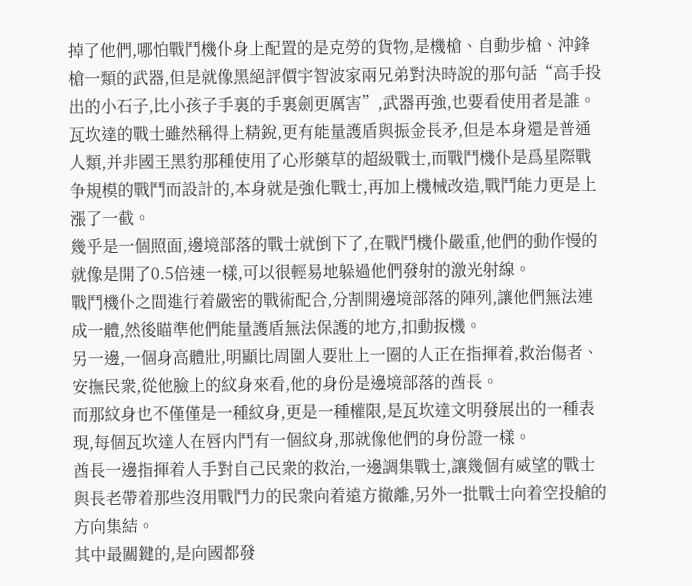掉了他們,哪怕戰鬥機仆身上配置的是克勞的貨物,是機槍、自動步槍、沖鋒槍一類的武器,但是就像黑絕評價宇智波家兩兄弟對決時說的那句話“高手投出的小石子,比小孩子手裏的手裏劍更厲害”,武器再強,也要看使用者是誰。
瓦坎達的戰士雖然稱得上精銳,更有能量護盾與振金長矛,但是本身還是普通人類,并非國王黑豹那種使用了心形藥草的超級戰士,而戰鬥機仆是爲星際戰争規模的戰鬥而設計的,本身就是強化戰士,再加上機械改造,戰鬥能力更是上漲了一截。
幾乎是一個照面,邊境部落的戰士就倒下了,在戰鬥機仆嚴重,他們的動作慢的就像是開了0.5倍速一樣,可以很輕易地躲過他們發射的激光射線。
戰鬥機仆之間進行着嚴密的戰術配合,分割開邊境部落的陣列,讓他們無法連成一體,然後瞄準他們能量護盾無法保護的地方,扣動扳機。
另一邊,一個身高體壯,明顯比周圍人要壯上一圈的人正在指揮着,救治傷者、安撫民衆,從他臉上的紋身來看,他的身份是邊境部落的酋長。
而那紋身也不僅僅是一種紋身,更是一種權限,是瓦坎達文明發展出的一種表現,每個瓦坎達人在唇内鬥有一個紋身,那就像他們的身份證一樣。
酋長一邊指揮着人手對自己民衆的救治,一邊調集戰士,讓幾個有威望的戰士與長老帶着那些沒用戰鬥力的民衆向着遠方撤離,另外一批戰士向着空投艙的方向集結。
其中最關鍵的,是向國都發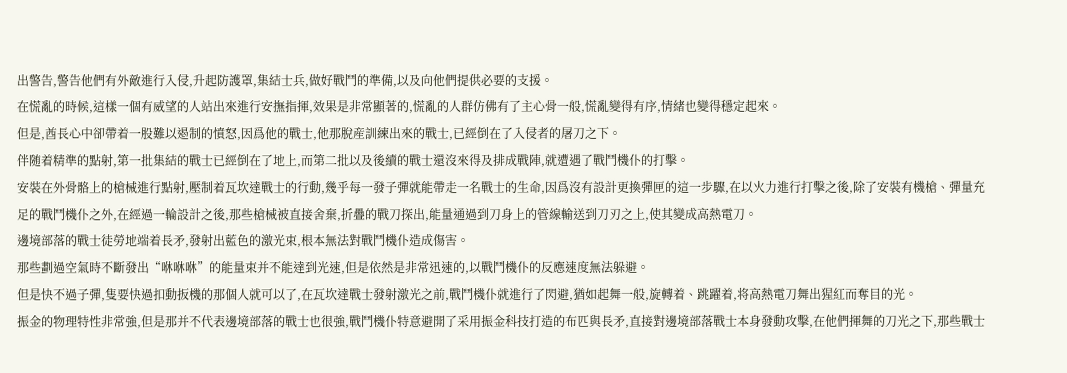出警告,警告他們有外敵進行入侵,升起防護罩,集結士兵,做好戰鬥的準備,以及向他們提供必要的支援。
在慌亂的時候,這樣一個有威望的人站出來進行安撫指揮,效果是非常顯著的,慌亂的人群仿佛有了主心骨一般,慌亂變得有序,情緒也變得穩定起來。
但是,酋長心中卻帶着一股難以遏制的憤怒,因爲他的戰士,他那脫産訓練出來的戰士,已經倒在了入侵者的屠刀之下。
伴随着精準的點射,第一批集結的戰士已經倒在了地上,而第二批以及後續的戰士還沒來得及排成戰陣,就遭遇了戰鬥機仆的打擊。
安裝在外骨骼上的槍械進行點射,壓制着瓦坎達戰士的行動,幾乎每一發子彈就能帶走一名戰士的生命,因爲沒有設計更換彈匣的這一步驟,在以火力進行打擊之後,除了安裝有機槍、彈量充足的戰鬥機仆之外,在經過一輪設計之後,那些槍械被直接舍棄,折疊的戰刀探出,能量通過到刀身上的管線輸送到刀刃之上,使其變成高熱電刀。
邊境部落的戰士徒勞地端着長矛,發射出藍色的激光束,根本無法對戰鬥機仆造成傷害。
那些劃過空氣時不斷發出“咻咻咻”的能量束并不能達到光速,但是依然是非常迅速的,以戰鬥機仆的反應速度無法躲避。
但是快不過子彈,隻要快過扣動扳機的那個人就可以了,在瓦坎達戰士發射激光之前,戰鬥機仆就進行了閃避,猶如起舞一般,旋轉着、跳躍着,将高熱電刀舞出猩紅而奪目的光。
振金的物理特性非常強,但是那并不代表邊境部落的戰士也很強,戰鬥機仆特意避開了采用振金科技打造的布匹與長矛,直接對邊境部落戰士本身發動攻擊,在他們揮舞的刀光之下,那些戰士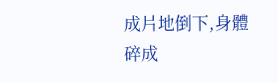成片地倒下,身體碎成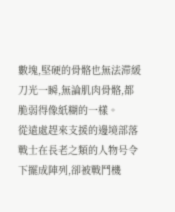數塊,堅硬的骨骼也無法滞緩刀光一瞬,無論肌肉骨骼,都脆弱得像紙糊的一樣。
從遠處趕來支援的邊境部落戰士在長老之類的人物号令下擺成陣列,卻被戰鬥機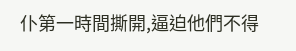仆第一時間撕開,逼迫他們不得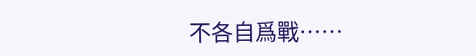不各自爲戰……